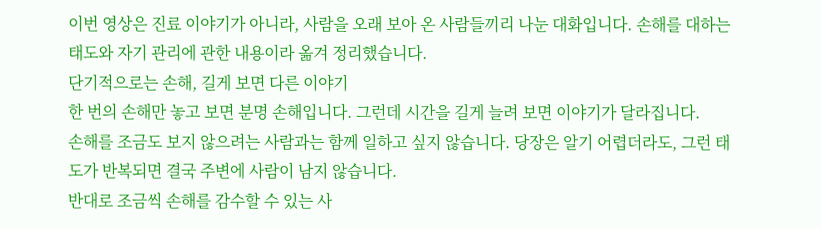이번 영상은 진료 이야기가 아니라, 사람을 오래 보아 온 사람들끼리 나눈 대화입니다. 손해를 대하는 태도와 자기 관리에 관한 내용이라 옮겨 정리했습니다.
단기적으로는 손해, 길게 보면 다른 이야기
한 번의 손해만 놓고 보면 분명 손해입니다. 그런데 시간을 길게 늘려 보면 이야기가 달라집니다.
손해를 조금도 보지 않으려는 사람과는 함께 일하고 싶지 않습니다. 당장은 알기 어렵더라도, 그런 태도가 반복되면 결국 주변에 사람이 남지 않습니다.
반대로 조금씩 손해를 감수할 수 있는 사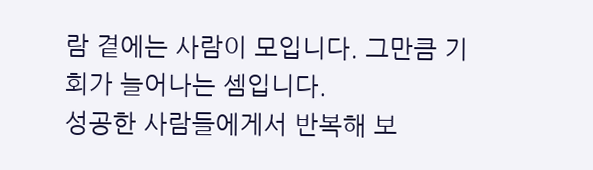람 곁에는 사람이 모입니다. 그만큼 기회가 늘어나는 셈입니다.
성공한 사람들에게서 반복해 보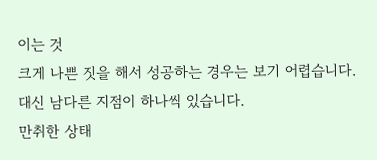이는 것
크게 나쁜 짓을 해서 성공하는 경우는 보기 어렵습니다. 대신 남다른 지점이 하나씩 있습니다.
만취한 상태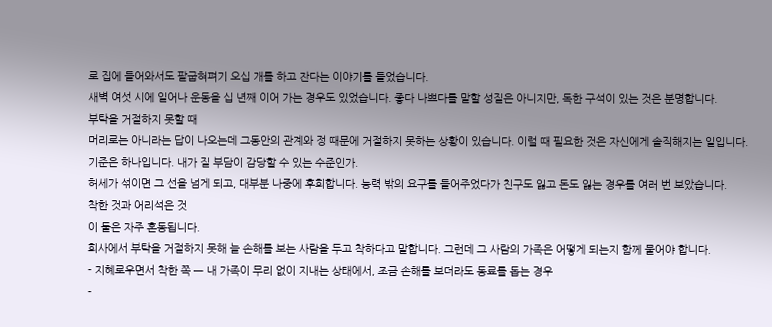로 집에 들어와서도 팔굽혀펴기 오십 개를 하고 잔다는 이야기를 들었습니다.
새벽 여섯 시에 일어나 운동을 십 년째 이어 가는 경우도 있었습니다. 좋다 나쁘다를 말할 성질은 아니지만, 독한 구석이 있는 것은 분명합니다.
부탁을 거절하지 못할 때
머리로는 아니라는 답이 나오는데 그동안의 관계와 정 때문에 거절하지 못하는 상황이 있습니다. 이럴 때 필요한 것은 자신에게 솔직해지는 일입니다.
기준은 하나입니다. 내가 질 부담이 감당할 수 있는 수준인가.
허세가 섞이면 그 선을 넘게 되고, 대부분 나중에 후회합니다. 능력 밖의 요구를 들어주었다가 친구도 잃고 돈도 잃는 경우를 여러 번 보았습니다.
착한 것과 어리석은 것
이 둘은 자주 혼동됩니다.
회사에서 부탁을 거절하지 못해 늘 손해를 보는 사람을 두고 착하다고 말합니다. 그런데 그 사람의 가족은 어떻게 되는지 함께 물어야 합니다.
- 지혜로우면서 착한 쪽 — 내 가족이 무리 없이 지내는 상태에서, 조금 손해를 보더라도 동료를 돕는 경우
-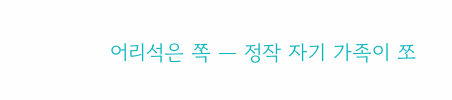어리석은 쪽 — 정작 자기 가족이 쪼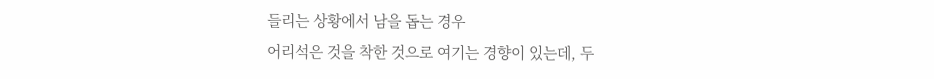들리는 상황에서 남을 돕는 경우
어리석은 것을 착한 것으로 여기는 경향이 있는데, 두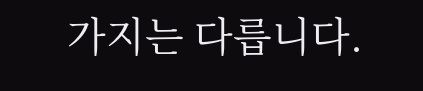가지는 다릅니다.